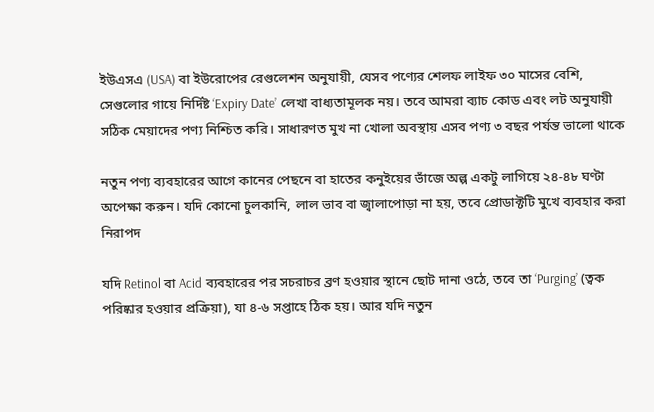ইউএসএ (USA) বা ইউরোপের রেগুলেশন অনুযায়ী, যেসব পণ্যের শেলফ লাইফ ৩০ মাসের বেশি, সেগুলোর গায়ে নির্দিষ্ট ‘Expiry Date’ লেখা বাধ্যতামূলক নয়। তবে আমরা ব্যাচ কোড এবং লট অনুযায়ী সঠিক মেয়াদের পণ্য নিশ্চিত করি। সাধারণত মুখ না খোলা অবস্থায় এসব পণ্য ৩ বছর পর্যন্ত ভালো থাকে

নতুন পণ্য ব্যবহারের আগে কানের পেছনে বা হাতের কনুইয়ের ভাঁজে অল্প একটু লাগিয়ে ২৪-৪৮ ঘণ্টা অপেক্ষা করুন। যদি কোনো চুলকানি, লাল ভাব বা জ্বালাপোড়া না হয়, তবে প্রোডাক্টটি মুখে ব্যবহার করা নিরাপদ

যদি Retinol বা Acid ব্যবহারের পর সচরাচর ব্রণ হওয়ার স্থানে ছোট দানা ওঠে, তবে তা ‘Purging’ (ত্বক পরিষ্কার হওয়ার প্রক্রিয়া), যা ৪-৬ সপ্তাহে ঠিক হয়। আর যদি নতুন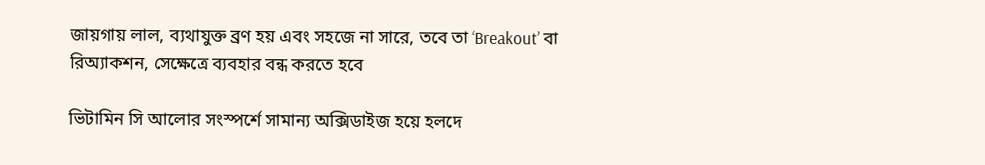জায়গায় লাল, ব্যথাযুক্ত ব্রণ হয় এবং সহজে না সারে, তবে তা ‘Breakout’ বা রিঅ্যাকশন, সেক্ষেত্রে ব্যবহার বন্ধ করতে হবে

ভিটামিন সি আলোর সংস্পর্শে সামান্য অক্সিডাইজ হয়ে হলদে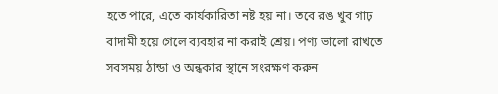হতে পারে, এতে কার্যকারিতা নষ্ট হয় না। তবে রঙ খুব গাঢ় বাদামী হয়ে গেলে ব্যবহার না করাই শ্রেয়। পণ্য ভালো রাখতে সবসময় ঠান্ডা ও অন্ধকার স্থানে সংরক্ষণ করুন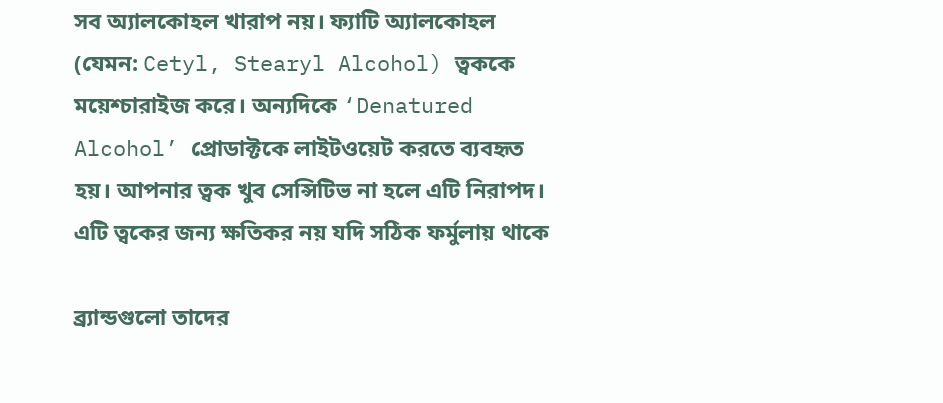সব অ্যালকোহল খারাপ নয়। ফ্যাটি অ্যালকোহল (যেমন: Cetyl, Stearyl Alcohol) ত্বককে ময়েশ্চারাইজ করে। অন্যদিকে ‘Denatured Alcohol’ প্রোডাক্টকে লাইটওয়েট করতে ব্যবহৃত হয়। আপনার ত্বক খুব সেন্সিটিভ না হলে এটি নিরাপদ। এটি ত্বকের জন্য ক্ষতিকর নয় যদি সঠিক ফর্মুলায় থাকে

ব্র্যান্ডগুলো তাদের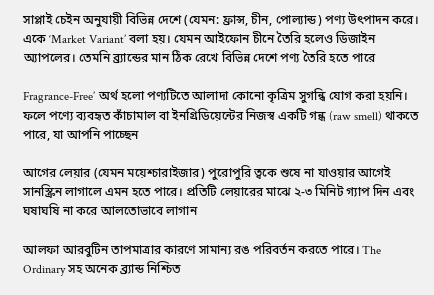সাপ্লাই চেইন অনুযায়ী বিভিন্ন দেশে (যেমন: ফ্রান্স, চীন, পোল্যান্ড) পণ্য উৎপাদন করে। একে ‘Market Variant’ বলা হয়। যেমন আইফোন চীনে তৈরি হলেও ডিজাইন অ্যাপলের। তেমনি ব্র্যান্ডের মান ঠিক রেখে বিভিন্ন দেশে পণ্য তৈরি হতে পারে

Fragrance-Free’ অর্থ হলো পণ্যটিতে আলাদা কোনো কৃত্রিম সুগন্ধি যোগ করা হয়নি। ফলে পণ্যে ব্যবহৃত কাঁচামাল বা ইনগ্রিডিয়েন্টের নিজস্ব একটি গন্ধ (raw smell) থাকতে পারে, যা আপনি পাচ্ছেন

আগের লেয়ার (যেমন ময়েশ্চারাইজার) পুরোপুরি ত্বকে শুষে না যাওয়ার আগেই সানস্ক্রিন লাগালে এমন হতে পারে। প্রতিটি লেয়ারের মাঝে ২-৩ মিনিট গ্যাপ দিন এবং ঘষাঘষি না করে আলতোভাবে লাগান

আলফা আরবুটিন তাপমাত্রার কারণে সামান্য রঙ পরিবর্তন করতে পারে। The Ordinary সহ অনেক ব্র্যান্ড নিশ্চিত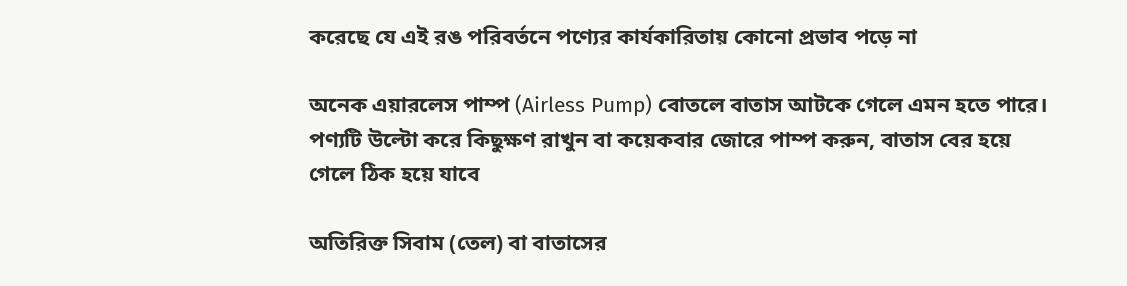করেছে যে এই রঙ পরিবর্তনে পণ্যের কার্যকারিতায় কোনো প্রভাব পড়ে না

অনেক এয়ারলেস পাম্প (Airless Pump) বোতলে বাতাস আটকে গেলে এমন হতে পারে। পণ্যটি উল্টো করে কিছুক্ষণ রাখুন বা কয়েকবার জোরে পাম্প করুন, বাতাস বের হয়ে গেলে ঠিক হয়ে যাবে

অতিরিক্ত সিবাম (তেল) বা বাতাসের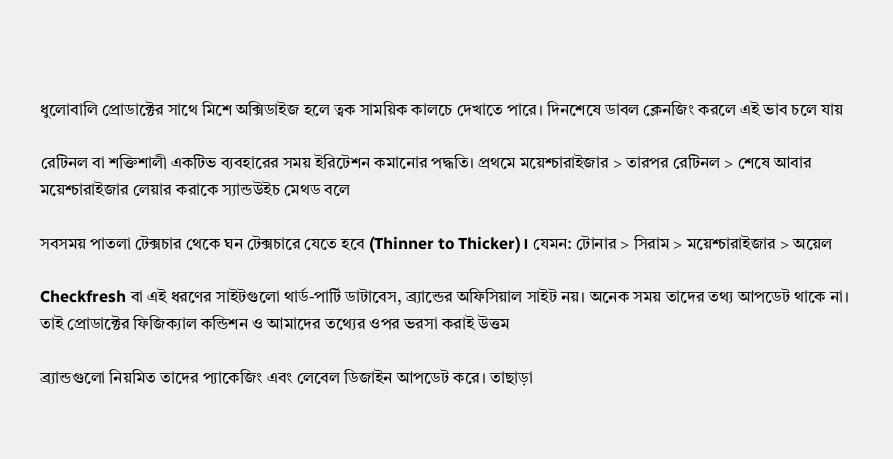ধুলোবালি প্রোডাক্টের সাথে মিশে অক্সিডাইজ হলে ত্বক সাময়িক কালচে দেখাতে পারে। দিনশেষে ডাবল ক্লেনজিং করলে এই ভাব চলে যায়

রেটিনল বা শক্তিশালী একটিভ ব্যবহারের সময় ইরিটেশন কমানোর পদ্ধতি। প্রথমে ময়েশ্চারাইজার > তারপর রেটিনল > শেষে আবার ময়েশ্চারাইজার লেয়ার করাকে স্যান্ডউইচ মেথড বলে

সবসময় পাতলা টেক্সচার থেকে ঘন টেক্সচারে যেতে হবে (Thinner to Thicker)। যেমন: টোনার > সিরাম > ময়েশ্চারাইজার > অয়েল

Checkfresh বা এই ধরণের সাইটগুলো থার্ড-পার্টি ডাটাবেস, ব্র্যান্ডের অফিসিয়াল সাইট নয়। অনেক সময় তাদের তথ্য আপডেট থাকে না। তাই প্রোডাক্টের ফিজিক্যাল কন্ডিশন ও আমাদের তথ্যের ওপর ভরসা করাই উত্তম

ব্র্যান্ডগুলো নিয়মিত তাদের প্যাকেজিং এবং লেবেল ডিজাইন আপডেট করে। তাছাড়া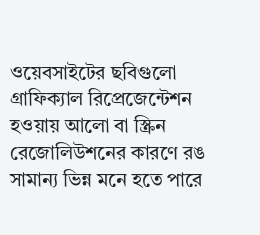ওয়েবসাইটের ছবিগুলো গ্রাফিক্যাল রিপ্রেজেন্টেশন হওয়ায় আলো বা স্ক্রিন রেজোলিউশনের কারণে রঙ সামান্য ভিন্ন মনে হতে পারে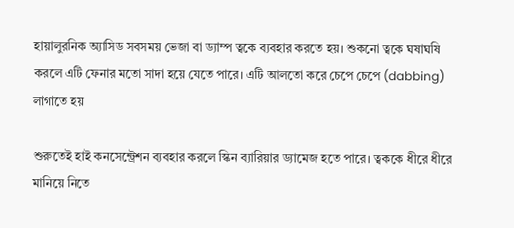হায়ালুরনিক অ্যাসিড সবসময় ভেজা বা ড্যাম্প ত্বকে ব্যবহার করতে হয়। শুকনো ত্বকে ঘষাঘষি করলে এটি ফেনার মতো সাদা হয়ে যেতে পারে। এটি আলতো করে চেপে চেপে (dabbing) লাগাতে হয়

শুরুতেই হাই কনসেন্ট্রেশন ব্যবহার করলে স্কিন ব্যারিয়ার ড্যামেজ হতে পারে। ত্বককে ধীরে ধীরে মানিয়ে নিতে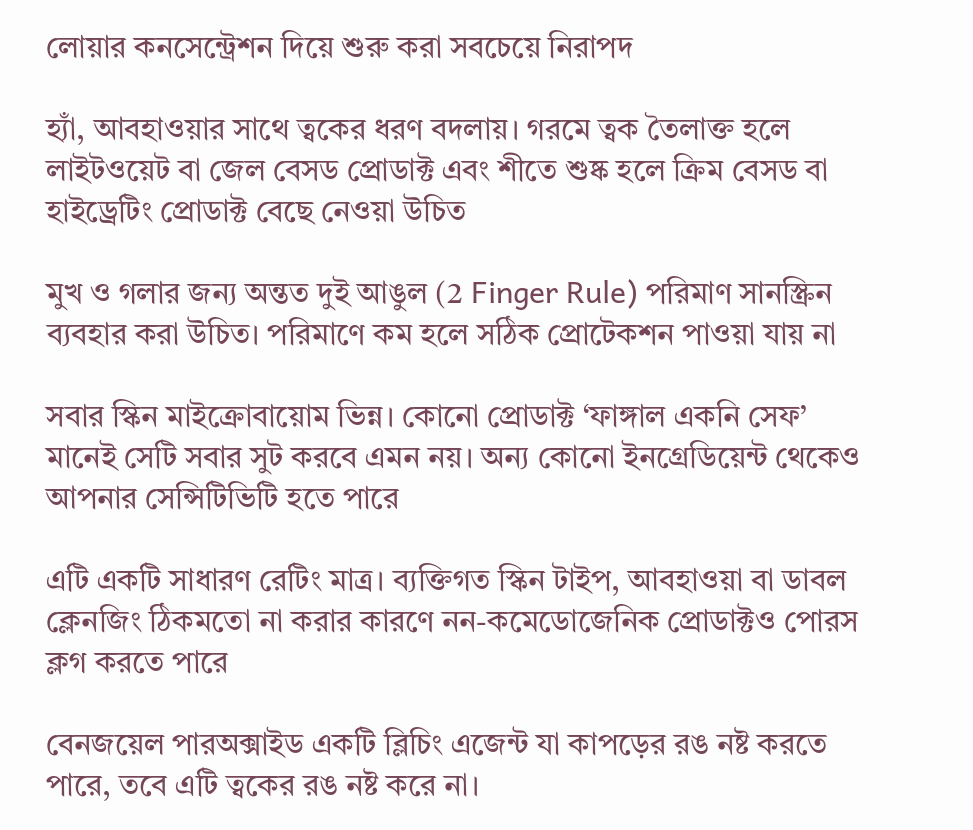লোয়ার কনসেন্ট্রেশন দিয়ে শুরু করা সবচেয়ে নিরাপদ

হ্যাঁ, আবহাওয়ার সাথে ত্বকের ধরণ বদলায়। গরমে ত্বক তৈলাক্ত হলে লাইটওয়েট বা জেল বেসড প্রোডাক্ট এবং শীতে শুষ্ক হলে ক্রিম বেসড বা হাইড্রেটিং প্রোডাক্ট বেছে নেওয়া উচিত

মুখ ও গলার জন্য অন্তত দুই আঙুল (2 Finger Rule) পরিমাণ সানস্ক্রিন ব্যবহার করা উচিত। পরিমাণে কম হলে সঠিক প্রোটেকশন পাওয়া যায় না

সবার স্কিন মাইক্রোবায়োম ভিন্ন। কোনো প্রোডাক্ট ‘ফাঙ্গাল একনি সেফ’ মানেই সেটি সবার সুট করবে এমন নয়। অন্য কোনো ইনগ্রেডিয়েন্ট থেকেও আপনার সেন্সিটিভিটি হতে পারে

এটি একটি সাধারণ রেটিং মাত্র। ব্যক্তিগত স্কিন টাইপ, আবহাওয়া বা ডাবল ক্লেনজিং ঠিকমতো না করার কারণে নন-কমেডোজেনিক প্রোডাক্টও পোরস ক্লগ করতে পারে

বেনজয়েল পারঅক্সাইড একটি ব্লিচিং এজেন্ট যা কাপড়ের রঙ নষ্ট করতে পারে, তবে এটি ত্বকের রঙ নষ্ট করে না।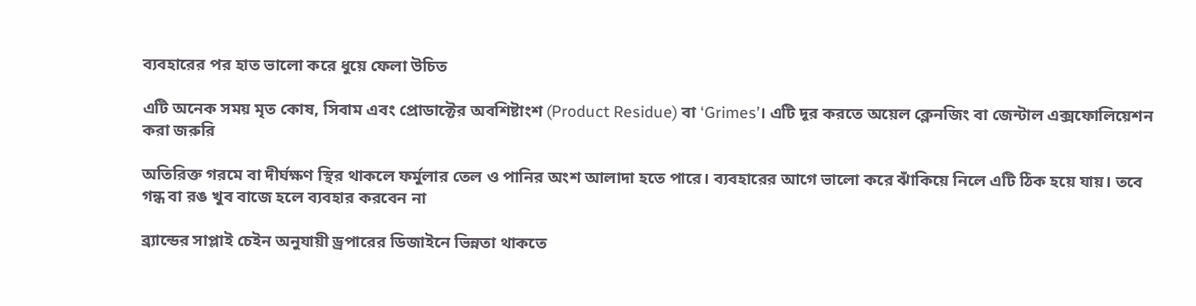ব্যবহারের পর হাত ভালো করে ধুয়ে ফেলা উচিত

এটি অনেক সময় মৃত কোষ, সিবাম এবং প্রোডাক্টের অবশিষ্টাংশ (Product Residue) বা ‘Grimes’। এটি দূর করতে অয়েল ক্লেনজিং বা জেন্টাল এক্সফোলিয়েশন করা জরুরি

অতিরিক্ত গরমে বা দীর্ঘক্ষণ স্থির থাকলে ফর্মুলার তেল ও পানির অংশ আলাদা হতে পারে। ব্যবহারের আগে ভালো করে ঝাঁকিয়ে নিলে এটি ঠিক হয়ে যায়। তবে গন্ধ বা রঙ খুব বাজে হলে ব্যবহার করবেন না

ব্র্যান্ডের সাপ্লাই চেইন অনুযায়ী ড্রপারের ডিজাইনে ভিন্নতা থাকতে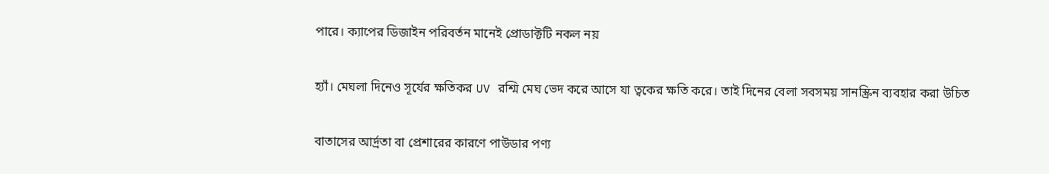পারে। ক্যাপের ডিজাইন পরিবর্তন মানেই প্রোডাক্টটি নকল নয়

হ্যাঁ। মেঘলা দিনেও সূর্যের ক্ষতিকর UV রশ্মি মেঘ ভেদ করে আসে যা ত্বকের ক্ষতি করে। তাই দিনের বেলা সবসময় সানস্ক্রিন ব্যবহার করা উচিত

বাতাসের আর্দ্রতা বা প্রেশারের কারণে পাউডার পণ্য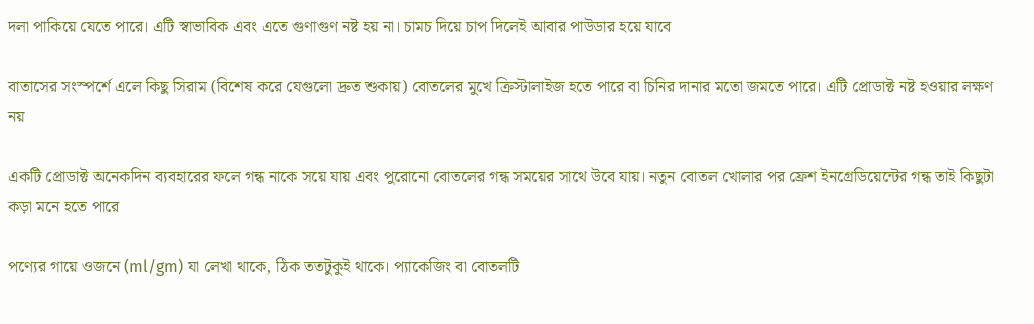দলা পাকিয়ে যেতে পারে। এটি স্বাভাবিক এবং এতে গুণাগুণ নষ্ট হয় না। চামচ দিয়ে চাপ দিলেই আবার পাউডার হয়ে যাবে

বাতাসের সংস্পর্শে এলে কিছু সিরাম (বিশেষ করে যেগুলো দ্রুত শুকায়) বোতলের মুখে ক্রিস্টালাইজ হতে পারে বা চিনির দানার মতো জমতে পারে। এটি প্রোডাক্ট নষ্ট হওয়ার লক্ষণ নয়

একটি প্রোডাক্ট অনেকদিন ব্যবহারের ফলে গন্ধ নাকে সয়ে যায় এবং পুরোনো বোতলের গন্ধ সময়ের সাথে উবে যায়। নতুন বোতল খোলার পর ফ্রেশ ইনগ্রেডিয়েন্টের গন্ধ তাই কিছুটা কড়া মনে হতে পারে

পণ্যের গায়ে ওজনে (ml/gm) যা লেখা থাকে, ঠিক ততটুকুই থাকে। প্যাকেজিং বা বোতলটি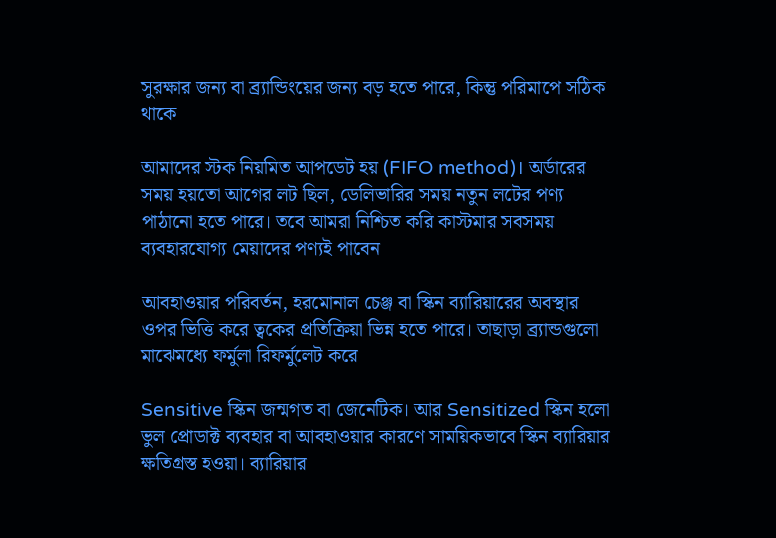সুরক্ষার জন্য বা ব্র্যান্ডিংয়ের জন্য বড় হতে পারে, কিন্তু পরিমাপে সঠিক থাকে

আমাদের স্টক নিয়মিত আপডেট হয় (FIFO method)। অর্ডারের সময় হয়তো আগের লট ছিল, ডেলিভারির সময় নতুন লটের পণ্য পাঠানো হতে পারে। তবে আমরা নিশ্চিত করি কাস্টমার সবসময় ব্যবহারযোগ্য মেয়াদের পণ্যই পাবেন

আবহাওয়ার পরিবর্তন, হরমোনাল চেঞ্জ বা স্কিন ব্যারিয়ারের অবস্থার ওপর ভিত্তি করে ত্বকের প্রতিক্রিয়া ভিন্ন হতে পারে। তাছাড়া ব্র্যান্ডগুলো মাঝেমধ্যে ফর্মুলা রিফর্মুলেট করে

Sensitive স্কিন জন্মগত বা জেনেটিক। আর Sensitized স্কিন হলো ভুল প্রোডাক্ট ব্যবহার বা আবহাওয়ার কারণে সাময়িকভাবে স্কিন ব্যারিয়ার ক্ষতিগ্রস্ত হওয়া। ব্যারিয়ার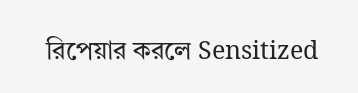রিপেয়ার করলে Sensitized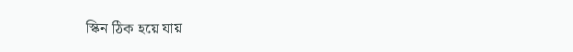স্কিন ঠিক হয়ে যায়